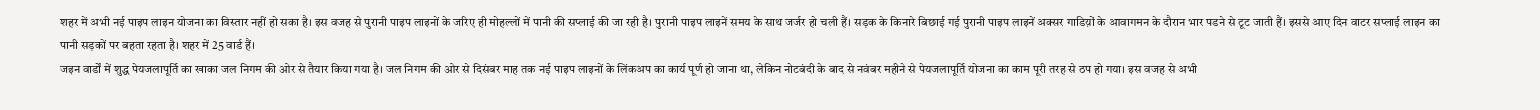शहर में अभी नई पाइप लाइन योजना का विस्तार नहीं हो सका है। इस वजह से पुरानी पाइप लाइनों के जरिए ही मोहल्लों में पानी की सप्लाई की जा रही है। पुरानी पाइप लाइनें समय के साथ जर्जर हो चली हैं। सड़क के किनारे बिछाई गई पुरानी पाइप लाइनें अक्सर गाडिय़ों के आवागमन के दौरान भार पडने से टूट जाती हैं। इससे आए दिन वाटर सप्लाई लाइन का पानी सड़कों पर बहता रहता है। शहर में 25 वार्ड हैं।
जइन वार्डों में शुद्ध पेयजलापूर्ति का खाका जल निगम की ओर से तैयार किया गया है। जल निगम की ओर से दिसंबर माह तक नई पाइप लाइनों के लिंकअप का कार्य पूर्ण हो जाना था, लेकिन नोटबंदी के बाद से नवंबर महीने से पेयजलापूर्ति योजना का काम पूरी तरह से ठप हो गया। इस वजह से अभी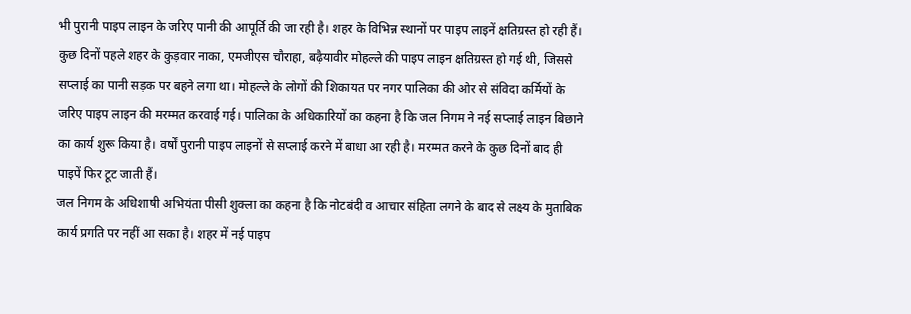भी पुरानी पाइप लाइन के जरिए पानी की आपूर्ति की जा रही है। शहर के विभिन्न स्थानों पर पाइप लाइनें क्षतिग्रस्त हो रही हैं।
कुछ दिनों पहले शहर के कुड़वार नाका, एमजीएस चौराहा, बढ़ैयावीर मोहल्ले की पाइप लाइन क्षतिग्रस्त हो गई थी, जिससे सप्लाई का पानी सड़क पर बहने लगा था। मोहल्ले के लोगों की शिकायत पर नगर पालिका की ओर से संविदा कर्मियों के जरिए पाइप लाइन की मरम्मत करवाई गई। पालिका के अधिकारियों का कहना है कि जल निगम ने नई सप्लाई लाइन बिछाने का कार्य शुरू किया है। वर्षों पुरानी पाइप लाइनों से सप्लाई करने में बाधा आ रही है। मरम्मत करने के कुछ दिनों बाद ही पाइपें फिर टूट जाती हैं।
जल निगम के अधिशाषी अभियंता पीसी शुक्ला का कहना है कि नोटबंदी व आचार संहिता लगने के बाद से लक्ष्य के मुताबिक कार्य प्रगति पर नहीं आ सका है। शहर में नई पाइप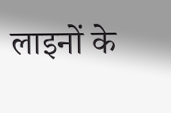लाइनों के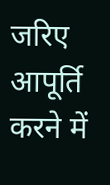जरिए आपूर्ति करने में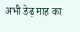अभी डेढ़ माह का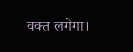वक्त लगेगा।